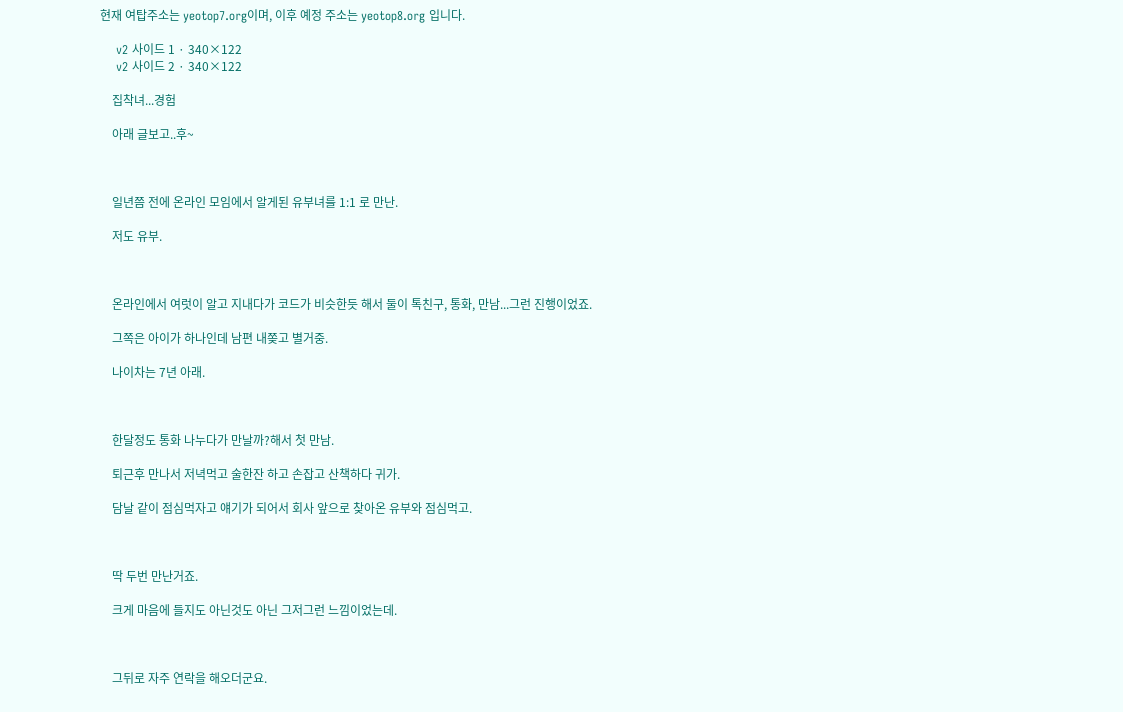현재 여탑주소는 yeotop7.org이며, 이후 예정 주소는 yeotop8.org 입니다.

    v2 사이드 1 · 340×122
    v2 사이드 2 · 340×122

    집착녀...경험

    아래 글보고..후~



    일년쯤 전에 온라인 모임에서 알게된 유부녀를 1:1 로 만난.

    저도 유부.



    온라인에서 여럿이 알고 지내다가 코드가 비슷한듯 해서 둘이 톡친구, 통화, 만남...그런 진행이었죠.

    그쪽은 아이가 하나인데 남편 내쫒고 별거중.

    나이차는 7년 아래.



    한달정도 통화 나누다가 만날까?해서 첫 만남.

    퇴근후 만나서 저녁먹고 술한잔 하고 손잡고 산책하다 귀가.

    담날 같이 점심먹자고 얘기가 되어서 회사 앞으로 찾아온 유부와 점심먹고.



    딱 두번 만난거죠.

    크게 마음에 들지도 아닌것도 아닌 그저그런 느낌이었는데.



    그뒤로 자주 연락을 해오더군요.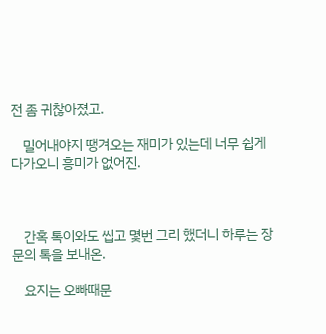전 좀 귀찮아졌고.

    밀어내야지 땡겨오는 재미가 있는데 너무 쉽게 다가오니 흥미가 없어진.



    간혹 톡이와도 씹고 몇번 그리 했더니 하루는 장문의 톡을 보내온.

    요지는 오빠때문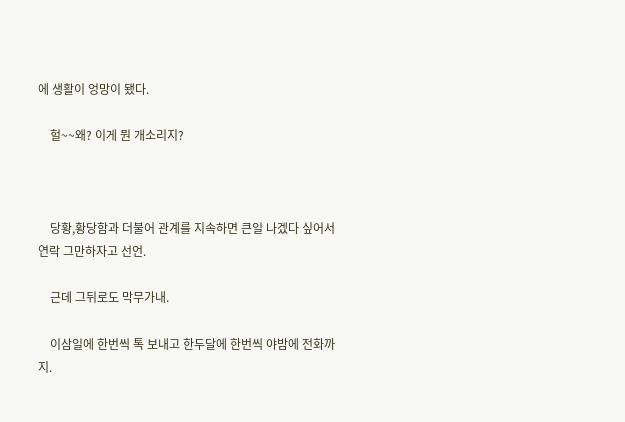에 생활이 엉망이 됐다.

    헐~~왜? 이게 뭔 개소리지?



    당황,황당함과 더불어 관계를 지속하면 큰일 나겠다 싶어서 연락 그만하자고 선언.

    근데 그뒤로도 막무가내.

    이삼일에 한번씩 톡 보내고 한두달에 한번씩 야밤에 전화까지.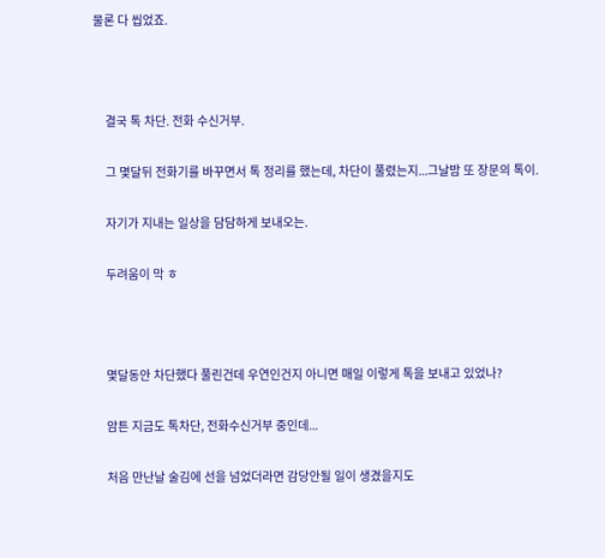물론 다 씹었죠.



    결국 톡 차단. 전화 수신거부.

    그 몇달뒤 전화기를 바꾸면서 톡 정리를 했는데, 차단이 풀렸는지...그날밤 또 장문의 톡이.

    자기가 지내는 일상을 담담하게 보내오는.

    두려움이 막 ㅎ



    몇달동안 차단했다 풀린건데 우연인건지 아니면 매일 이렇게 톡을 보내고 있었나?

    암튼 지금도 톡차단, 전화수신거부 중인데...

    처음 만난날 술김에 선을 넘었더라면 감당안될 일이 생겼을지도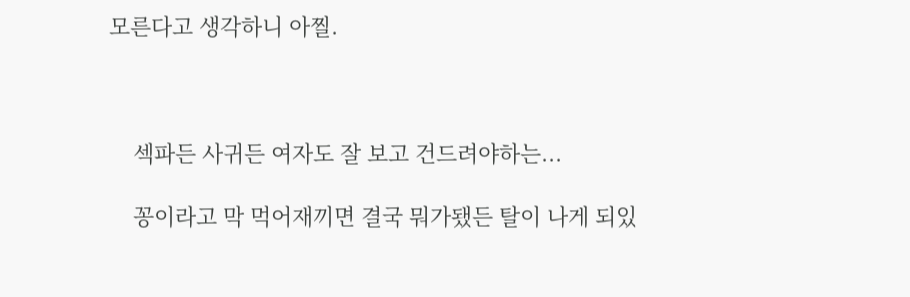모른다고 생각하니 아찔.



    섹파든 사귀든 여자도 잘 보고 건드려야하는...

    꽁이라고 막 먹어재끼면 결국 뭐가됐든 탈이 나게 되있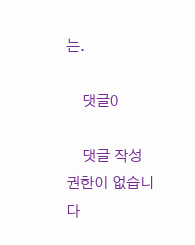는.

    댓글0

    댓글 작성 권한이 없습니다